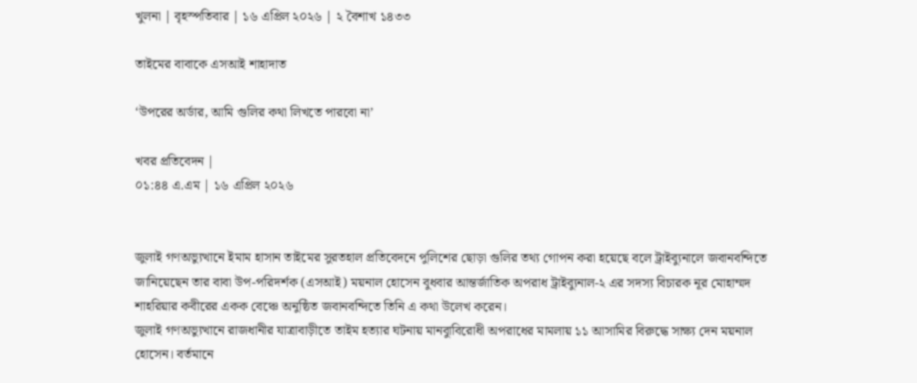খুলনা | বৃহস্পতিবার | ১৬ এপ্রিল ২০২৬ | ২ বৈশাখ ১৪৩৩

তাইমের বাবাকে এসআই শাহাদাত

‘উপরের অর্ডার, আমি গুলির কথা লিখতে পারবো না’

খবর প্রতিবেদন |
০১:৪৪ এ.এম | ১৬ এপ্রিল ২০২৬


জুলাই গণঅভ্যুত্থানে ইমাম হাসান তাইমের সুরতহাল প্রতিবেদনে পুলিশের ছোড়া গুলির তথ্য গোপন করা হয়েছে বলে ট্রাইব্যুনালে জবানবন্দিতে জানিয়েছেন তার বাবা উপ-পরিদর্শক (এসআই) ময়নাল হোসেন বুধবার আন্তর্জাতিক অপরাধ ট্রাইব্যুনাল-২ এর সদস্য বিচারক নূর মোহাম্মদ শাহরিয়ার কবীরের একক বেঞ্চে অনুষ্ঠিত জবানবন্দিতে তিনি এ কথা উলেখ করেন।
জুলাই গণঅভ্যুত্থানে রাজধানীর যাত্রাবাড়ীতে তাইম হত্যার ঘটনায় মানবুাবিরোধী অপরাধের মামলায় ১১ আসামির বিরুদ্ধে সাক্ষ্য দেন ময়নাল হোসেন। বর্তমানে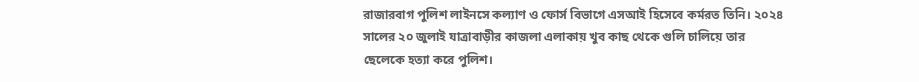রাজারবাগ পুলিশ লাইনসে কল্যাণ ও ফোর্স বিভাগে এসআই হিসেবে কর্মরত তিনি। ২০২৪ সালের ২০ জুলাই যাত্রাবাড়ীর কাজলা এলাকায় খুব কাছ থেকে গুলি চালিয়ে তার ছেলেকে হত্যা করে পুলিশ।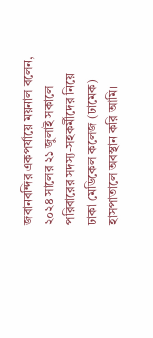জবানবন্দির একপর্যায়ে ময়নাল বলেন, ২০২৪ সালের ২১ জুলাই সকালে পরিবারের সদস্য-সহকর্মীদের নিয়ে ঢাকা মেডিকেল কলেজ (ঢামেক) হাসপাতালে অবস্থান করি আমি।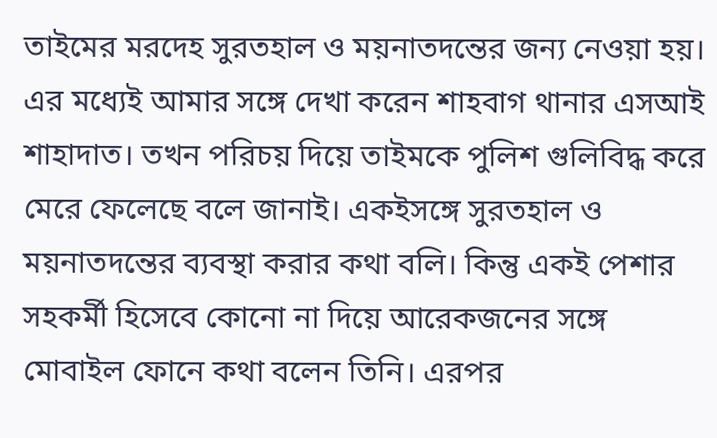তাইমের মরদেহ সুরতহাল ও ময়নাতদন্তের জন্য নেওয়া হয়। এর মধ্যেই আমার সঙ্গে দেখা করেন শাহবাগ থানার এসআই শাহাদাত। তখন পরিচয় দিয়ে তাইমকে পুলিশ গুলিবিদ্ধ করে মেরে ফেলেছে বলে জানাই। একইসঙ্গে সুরতহাল ও ময়নাতদন্তের ব্যবস্থা করার কথা বলি। কিন্তু একই পেশার সহকর্মী হিসেবে কোনো না দিয়ে আরেকজনের সঙ্গে মোবাইল ফোনে কথা বলেন তিনি। এরপর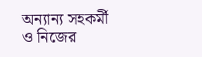অন্যান্য সহকর্মী ও নিজের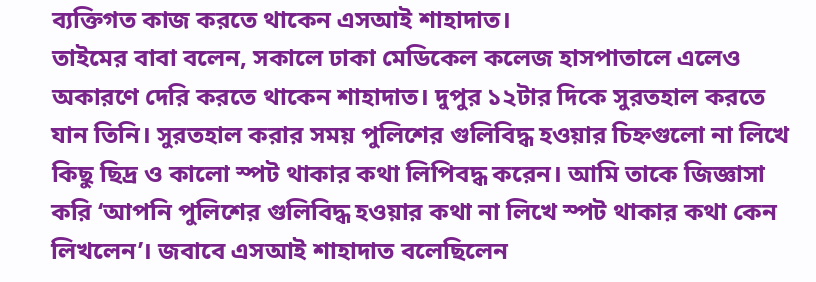ব্যক্তিগত কাজ করতে থাকেন এসআই শাহাদাত।
তাইমের বাবা বলেন, সকালে ঢাকা মেডিকেল কলেজ হাসপাতালে এলেও অকারণে দেরি করতে থাকেন শাহাদাত। দুপুর ১২টার দিকে সুরতহাল করতে যান তিনি। সুরতহাল করার সময় পুলিশের গুলিবিদ্ধ হওয়ার চিহ্নগুলো না লিখে কিছু ছিদ্র ও কালো স্পট থাকার কথা লিপিবদ্ধ করেন। আমি তাকে জিজ্ঞাসা করি ‘আপনি পুলিশের গুলিবিদ্ধ হওয়ার কথা না লিখে স্পট থাকার কথা কেন লিখলেন’। জবাবে এসআই শাহাদাত বলেছিলেন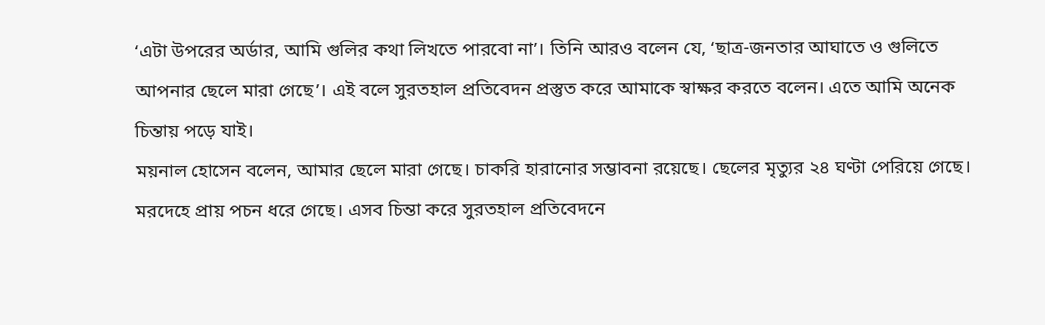‘এটা উপরের অর্ডার, আমি গুলির কথা লিখতে পারবো না’। তিনি আরও বলেন যে, ‘ছাত্র-জনতার আঘাতে ও গুলিতে আপনার ছেলে মারা গেছে’। এই বলে সুরতহাল প্রতিবেদন প্রস্তুত করে আমাকে স্বাক্ষর করতে বলেন। এতে আমি অনেক চিন্তায় পড়ে যাই।
ময়নাল হোসেন বলেন, আমার ছেলে মারা গেছে। চাকরি হারানোর সম্ভাবনা রয়েছে। ছেলের মৃত্যুর ২৪ ঘণ্টা পেরিয়ে গেছে। মরদেহে প্রায় পচন ধরে গেছে। এসব চিন্তা করে সুরতহাল প্রতিবেদনে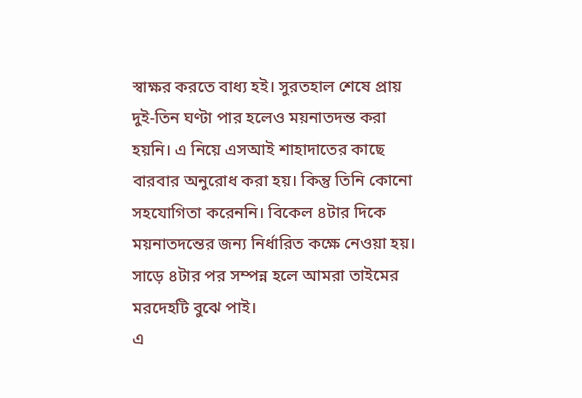স্বাক্ষর করতে বাধ্য হই। সুরতহাল শেষে প্রায় দুই-তিন ঘণ্টা পার হলেও ময়নাতদন্ত করা হয়নি। এ নিয়ে এসআই শাহাদাতের কাছে বারবার অনুরোধ করা হয়। কিন্তু তিনি কোনো সহযোগিতা করেননি। বিকেল ৪টার দিকে ময়নাতদন্তের জন্য নির্ধারিত কক্ষে নেওয়া হয়। সাড়ে ৪টার পর সম্পন্ন হলে আমরা তাইমের মরদেহটি বুঝে পাই।
এ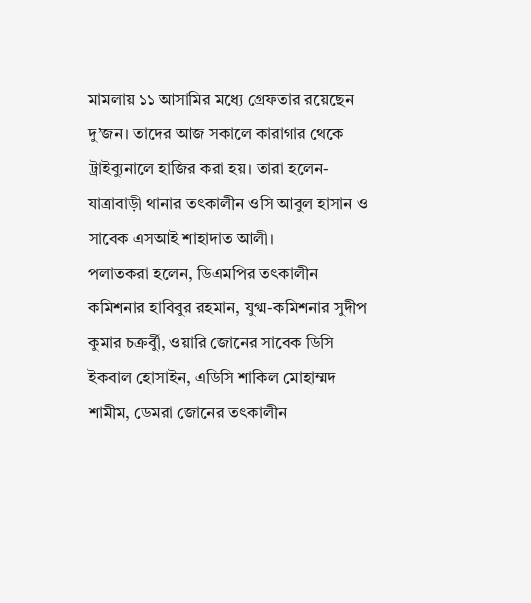মামলায় ১১ আসামির মধ্যে গ্রেফতার রয়েছেন দু’জন। তাদের আজ সকালে কারাগার থেকে ট্রাইব্যুনালে হাজির করা হয়। তারা হলেন-যাত্রাবাড়ী থানার তৎকালীন ওসি আবুল হাসান ও সাবেক এসআই শাহাদাত আলী।
পলাতকরা হলেন, ডিএমপির তৎকালীন কমিশনার হাবিবুর রহমান, যুগ্ম-কমিশনার সুদীপ কুমার চক্রর্বুী, ওয়ারি জোনের সাবেক ডিসি ইকবাল হোসাইন, এডিসি শাকিল মোহাম্মদ শামীম, ডেমরা জোনের তৎকালীন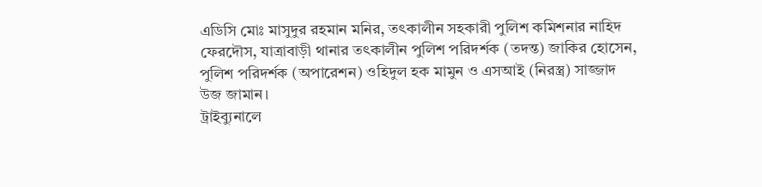এডিসি মোঃ মাসুদুর রহমান মনির, তৎকালীন সহকারী পুলিশ কমিশনার নাহিদ ফেরদৌস, যাত্রাবাড়ী থানার তৎকালীন পুলিশ পরিদর্শক (তদন্ত) জাকির হোসেন, পুলিশ পরিদর্শক (অপারেশন) ওহিদুল হক মামুন ও এসআই (নিরস্ত্র) সাজ্জাদ উজ জামান।
ট্রাইব্যুনালে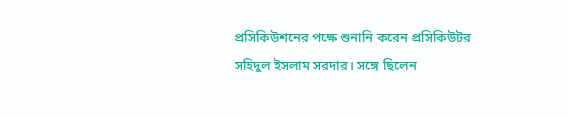প্রসিকিউশনের পক্ষে শুনানি করেন প্রসিকিউটর সহিদুল ইসলাম সরদার। সঙ্গে ছিলেন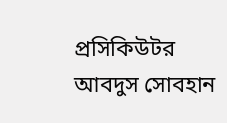প্রসিকিউটর আবদুস সোবহান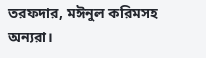তরফদার, মঈনুল করিমসহ অন্যরা।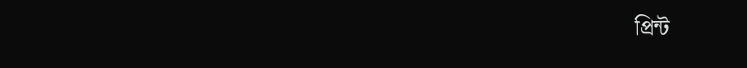প্রিন্ট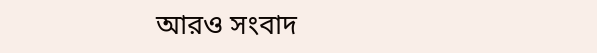আরও সংবাদ